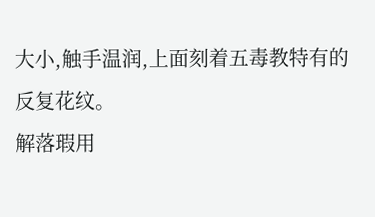大小,触手温润,上面刻着五毒教特有的反复花纹。
解落瑕用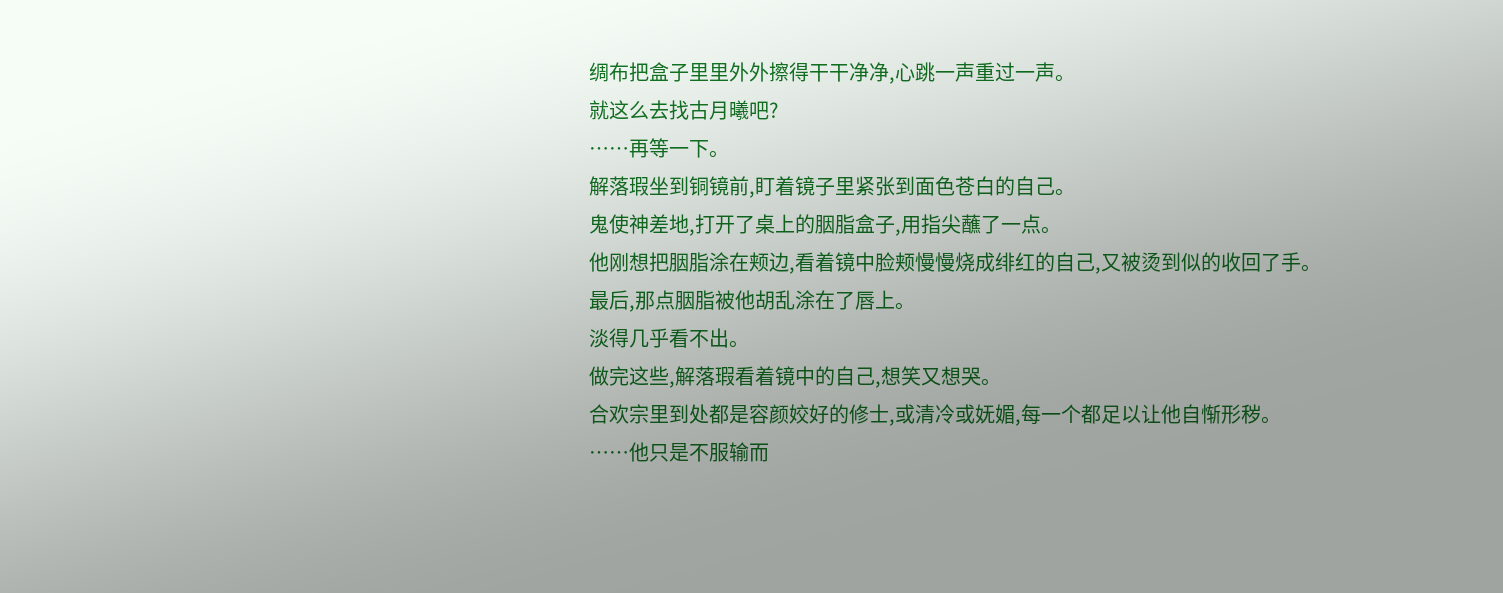绸布把盒子里里外外擦得干干净净,心跳一声重过一声。
就这么去找古月曦吧?
……再等一下。
解落瑕坐到铜镜前,盯着镜子里紧张到面色苍白的自己。
鬼使神差地,打开了桌上的胭脂盒子,用指尖蘸了一点。
他刚想把胭脂涂在颊边,看着镜中脸颊慢慢烧成绯红的自己,又被烫到似的收回了手。
最后,那点胭脂被他胡乱涂在了唇上。
淡得几乎看不出。
做完这些,解落瑕看着镜中的自己,想笑又想哭。
合欢宗里到处都是容颜姣好的修士,或清冷或妩媚,每一个都足以让他自惭形秽。
……他只是不服输而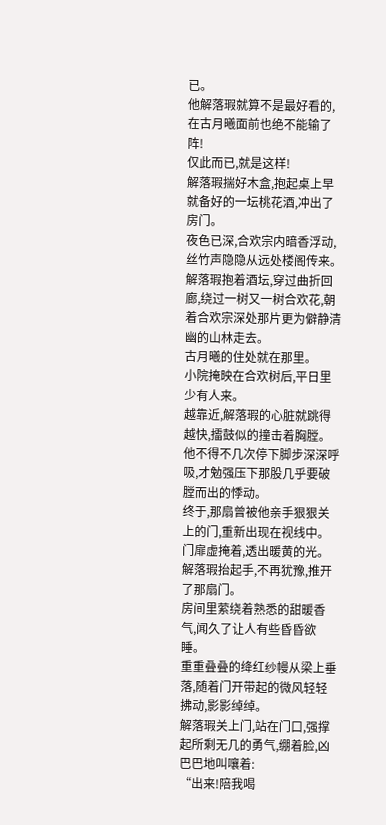已。
他解落瑕就算不是最好看的,在古月曦面前也绝不能输了阵!
仅此而已,就是这样!
解落瑕揣好木盒,抱起桌上早就备好的一坛桃花酒,冲出了房门。
夜色已深,合欢宗内暗香浮动,丝竹声隐隐从远处楼阁传来。
解落瑕抱着酒坛,穿过曲折回廊,绕过一树又一树合欢花,朝着合欢宗深处那片更为僻静清幽的山林走去。
古月曦的住处就在那里。
小院掩映在合欢树后,平日里少有人来。
越靠近,解落瑕的心脏就跳得越快,擂鼓似的撞击着胸膛。
他不得不几次停下脚步深深呼吸,才勉强压下那股几乎要破膛而出的悸动。
终于,那扇曾被他亲手狠狠关上的门,重新出现在视线中。
门扉虚掩着,透出暖黄的光。
解落瑕抬起手,不再犹豫,推开了那扇门。
房间里萦绕着熟悉的甜暖香气,闻久了让人有些昏昏欲睡。
重重叠叠的绛红纱幔从梁上垂落,随着门开带起的微风轻轻拂动,影影绰绰。
解落瑕关上门,站在门口,强撑起所剩无几的勇气,绷着脸,凶巴巴地叫嚷着:
“出来!陪我喝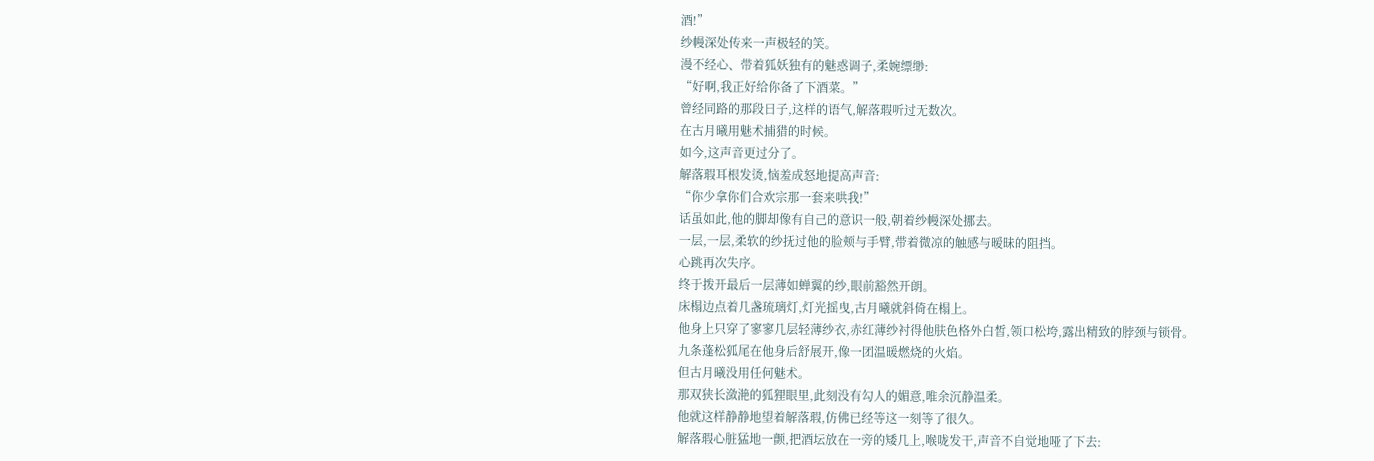酒!”
纱幔深处传来一声极轻的笑。
漫不经心、带着狐妖独有的魅惑调子,柔婉缥缈:
“好啊,我正好给你备了下酒菜。”
曾经同路的那段日子,这样的语气,解落瑕听过无数次。
在古月曦用魅术捕猎的时候。
如今,这声音更过分了。
解落瑕耳根发烫,恼羞成怒地提高声音:
“你少拿你们合欢宗那一套来哄我!”
话虽如此,他的脚却像有自己的意识一般,朝着纱幔深处挪去。
一层,一层,柔软的纱抚过他的脸颊与手臂,带着微凉的触感与暧昧的阻挡。
心跳再次失序。
终于拨开最后一层薄如蝉翼的纱,眼前豁然开朗。
床榻边点着几盏琉璃灯,灯光摇曳,古月曦就斜倚在榻上。
他身上只穿了寥寥几层轻薄纱衣,赤红薄纱衬得他肤色格外白皙,领口松垮,露出精致的脖颈与锁骨。
九条蓬松狐尾在他身后舒展开,像一团温暖燃烧的火焰。
但古月曦没用任何魅术。
那双狭长潋滟的狐狸眼里,此刻没有勾人的媚意,唯余沉静温柔。
他就这样静静地望着解落瑕,仿佛已经等这一刻等了很久。
解落瑕心脏猛地一颤,把酒坛放在一旁的矮几上,喉咙发干,声音不自觉地哑了下去: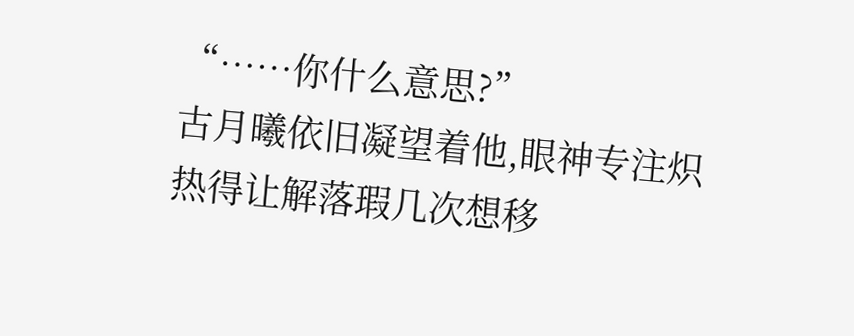“……你什么意思?”
古月曦依旧凝望着他,眼神专注炽热得让解落瑕几次想移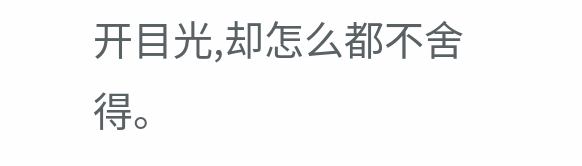开目光,却怎么都不舍得。